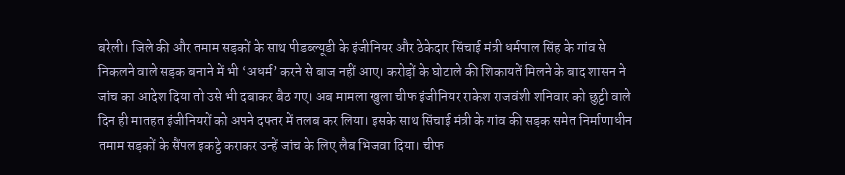बरेली। जिले की और तमाम सड़कों के साथ पीडब्ल्यूडी के इंजीनियर और ठेकेदार सिंचाई मंत्री धर्मपाल सिंह के गांव से निकलने वाले सड़क बनाने में भी ‘अधर्म’ करने से बाज नहीं आए। करोड़ों के घोटाले की शिकायतें मिलने के बाद शासन ने जांच का आदेश दिया तो उसे भी दबाकर बैठ गए। अब मामला खुला चीफ इंजीनियर राकेश राजवंशी शनिवार को छुट्टी वाले दिन ही मातहत इंजीनियरों को अपने दफ्तर में तलब कर लिया। इसके साथ सिंचाई मंत्री के गांव की सड़क समेत निर्माणाधीन तमाम सड़कों के सैंपल इकट्ठे कराकर उन्हें जांच के लिए लैब भिजवा दिया। चीफ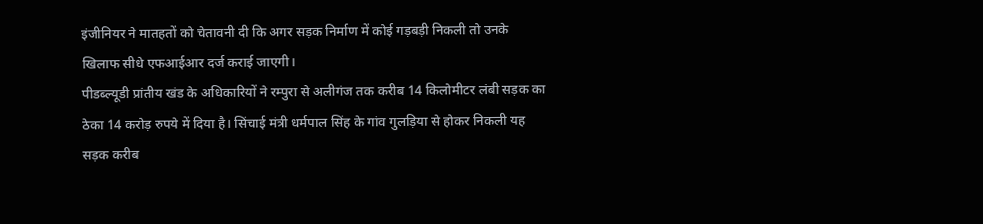इंजीनियर ने मातहतों को चेतावनी दी कि अगर सड़क निर्माण में कोई गड़बड़ी निकली तो उनके खिलाफ सीधे एफआईआर दर्ज कराई जाएगी।
पीडब्ल्यूडी प्रांतीय खंड के अधिकारियों ने रम्पुरा से अलीगंज तक करीब 14 किलोमीटर लंबी सड़क का ठेका 14 करोड़ रुपये में दिया है। सिंचाई मंत्री धर्मपाल सिंह के गांव गुलड़िया से होकर निकली यह सड़क करीब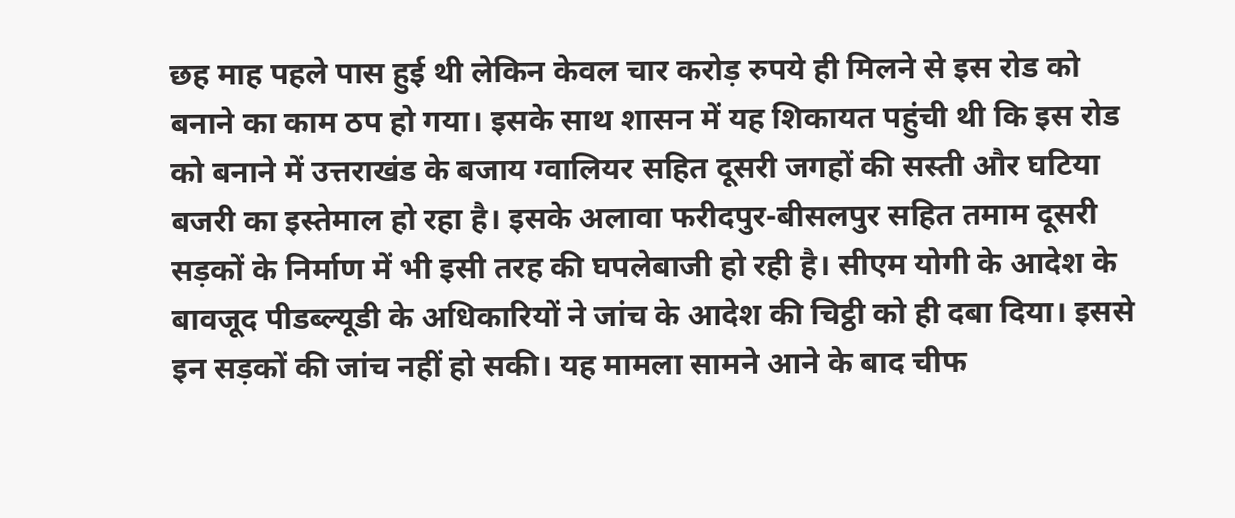छह माह पहले पास हुई थी लेकिन केवल चार करोड़ रुपये ही मिलने से इस रोड को बनाने का काम ठप हो गया। इसके साथ शासन में यह शिकायत पहुंची थी कि इस रोड को बनाने में उत्तराखंड के बजाय ग्वालियर सहित दूसरी जगहों की सस्ती और घटिया बजरी का इस्तेमाल हो रहा है। इसके अलावा फरीदपुर-बीसलपुर सहित तमाम दूसरी सड़कों के निर्माण में भी इसी तरह की घपलेबाजी हो रही है। सीएम योगी के आदेश के बावजूद पीडब्ल्यूडी के अधिकारियों ने जांच के आदेश की चिट्ठी को ही दबा दिया। इससे इन सड़कों की जांच नहीं हो सकी। यह मामला सामने आने के बाद चीफ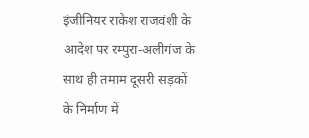इंजीनियर राकेश राजवंशी के आदेश पर रम्पुरा-अलीगंज के साथ ही तमाम दूसरी सड़कों के निर्माण में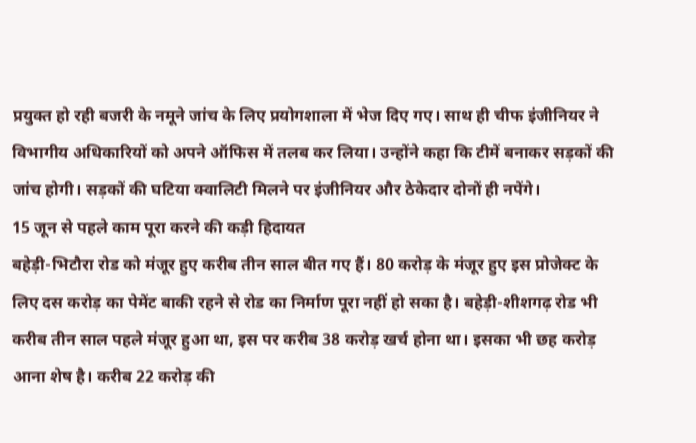प्रयुक्त हो रही बजरी के नमूने जांच के लिए प्रयोगशाला में भेज दिए गए। साथ ही चीफ इंजीनियर ने विभागीय अधिकारियों को अपने ऑफिस में तलब कर लिया। उन्होंने कहा कि टीमें बनाकर सड़कों की जांच होगी। सड़कों की घटिया क्वालिटी मिलने पर इंजीनियर और ठेकेदार दोनों ही नपेंगे।
15 जून से पहले काम पूरा करने की कड़ी हिदायत
बहेड़ी-भिटौरा रोड को मंजूर हुए करीब तीन साल बीत गए हैं। 80 करोड़ के मंजूर हुए इस प्रोजेक्ट के लिए दस करोड़ का पेमेंट बाकी रहने से रोड का निर्माण पूरा नहीं हो सका है। बहेड़ी-शीशगढ़ रोड भी करीब तीन साल पहले मंजूर हुआ था, इस पर करीब 38 करोड़ खर्च होना था। इसका भी छह करोड़ आना शेष है। करीब 22 करोड़ की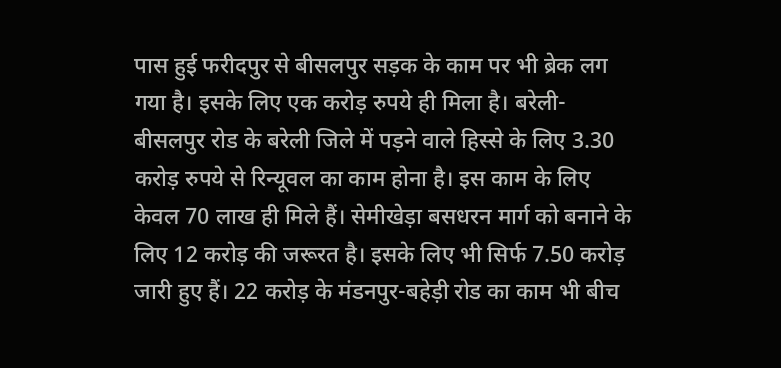पास हुई फरीदपुर से बीसलपुर सड़क के काम पर भी ब्रेक लग गया है। इसके लिए एक करोड़ रुपये ही मिला है। बरेली-बीसलपुर रोड के बरेली जिले में पड़ने वाले हिस्से के लिए 3.30 करोड़ रुपये से रिन्यूवल का काम होना है। इस काम के लिए केवल 70 लाख ही मिले हैं। सेमीखेड़ा बसधरन मार्ग को बनाने के लिए 12 करोड़ की जरूरत है। इसके लिए भी सिर्फ 7.50 करोड़ जारी हुए हैं। 22 करोड़ के मंडनपुर-बहेड़ी रोड का काम भी बीच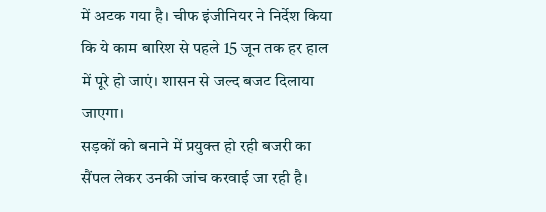में अटक गया है। चीफ इंजीनियर ने निर्देश किया कि ये काम बारिश से पहले 15 जून तक हर हाल में पूरे हो जाएं। शासन से जल्द बजट दिलाया जाएगा।
सड़कों को बनाने में प्रयुक्त हो रही बजरी का सैंपल लेकर उनकी जांच करवाई जा रही है।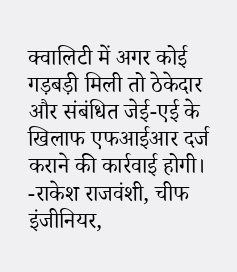क्वालिटी में अगर कोई गड़बड़ी मिली तो ठेकेदार और संबंधित जेई-एई के खिलाफ एफआईआर दर्ज कराने की कार्रवाई होगी। -राकेश राजवंशी, चीफ इंजीनियर,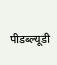पीडब्ल्यूडी